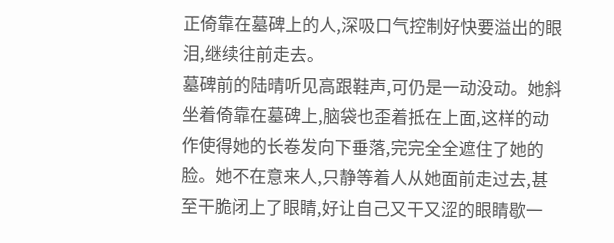正倚靠在墓碑上的人,深吸口气控制好快要溢出的眼泪,继续往前走去。
墓碑前的陆晴听见高跟鞋声,可仍是一动没动。她斜坐着倚靠在墓碑上,脑袋也歪着抵在上面,这样的动作使得她的长卷发向下垂落,完完全全遮住了她的脸。她不在意来人,只静等着人从她面前走过去,甚至干脆闭上了眼睛,好让自己又干又涩的眼睛歇一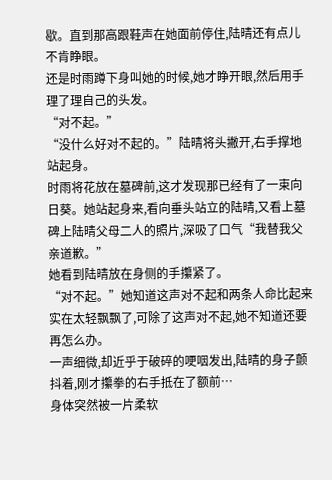歇。直到那高跟鞋声在她面前停住,陆晴还有点儿不肯睁眼。
还是时雨蹲下身叫她的时候,她才睁开眼,然后用手理了理自己的头发。
“对不起。”
“没什么好对不起的。”陆晴将头撇开,右手撑地站起身。
时雨将花放在墓碑前,这才发现那已经有了一束向日葵。她站起身来,看向垂头站立的陆晴,又看上墓碑上陆晴父母二人的照片,深吸了口气“我替我父亲道歉。”
她看到陆晴放在身侧的手攥紧了。
“对不起。”她知道这声对不起和两条人命比起来实在太轻飘飘了,可除了这声对不起,她不知道还要再怎么办。
一声细微,却近乎于破碎的哽咽发出,陆晴的身子颤抖着,刚才攥拳的右手抵在了额前…
身体突然被一片柔软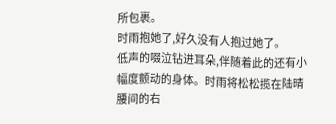所包裹。
时雨抱她了,好久没有人抱过她了。
低声的啜泣钻进耳朵,伴随着此的还有小幅度颤动的身体。时雨将松松揽在陆晴腰间的右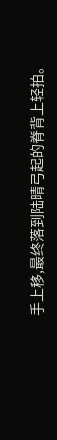手上移,最终落到陆晴弓起的脊背上轻拍。